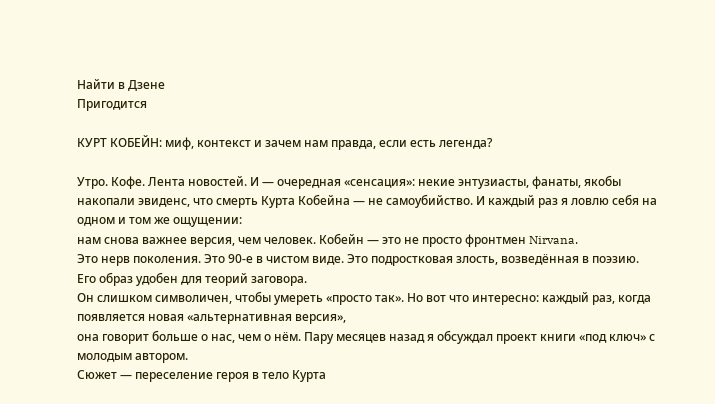Найти в Дзене
Пригодится

КУРТ КОБЕЙН: миф, контекст и зачем нам правда, если есть легенда?

Утро. Кофе. Лента новостей. И — очередная «сенсация»: некие энтузиасты, фанаты, якобы накопали эвиденс, что смерть Курта Кобейна — не самоубийство. И каждый раз я ловлю себя на одном и том же ощущении:
нам снова важнее версия, чем человек. Кобейн — это не просто фронтмен Nirvana.
Это нерв поколения. Это 90-е в чистом виде. Это подростковая злость, возведённая в поэзию. Его образ удобен для теорий заговора.
Он слишком символичен, чтобы умереть «просто так». Но вот что интересно: каждый раз, когда появляется новая «альтернативная версия»,
она говорит больше о нас, чем о нём. Пару месяцев назад я обсуждал проект книги «под ключ» с молодым автором.
Сюжет — переселение героя в тело Курта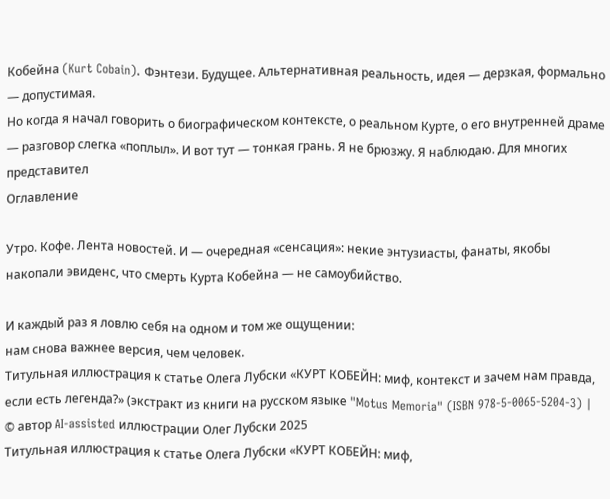Кобейна (Kurt Cobain). Фэнтези. Будущее. Альтернативная реальность, идея — дерзкая, формально — допустимая.
Но когда я начал говорить о биографическом контексте, о реальном Курте, о его внутренней драме — разговор слегка «поплыл». И вот тут — тонкая грань. Я не брюзжу. Я наблюдаю. Для многих представител
Оглавление

Утро. Кофе. Лента новостей. И — очередная «сенсация»: некие энтузиасты, фанаты, якобы накопали эвиденс, что смерть Курта Кобейна — не самоубийство.

И каждый раз я ловлю себя на одном и том же ощущении:
нам снова важнее версия, чем человек.
Титульная иллюстрация к статье Олега Лубски «КУРТ КОБЕЙН: миф, контекст и зачем нам правда, если есть легенда?» (экстракт из книги на русском языке "Motus Memoria" (ISBN 978-5-0065-5204-3) | © автор AI-assisted иллюстрации Олег Лубски 2025
Титульная иллюстрация к статье Олега Лубски «КУРТ КОБЕЙН: миф,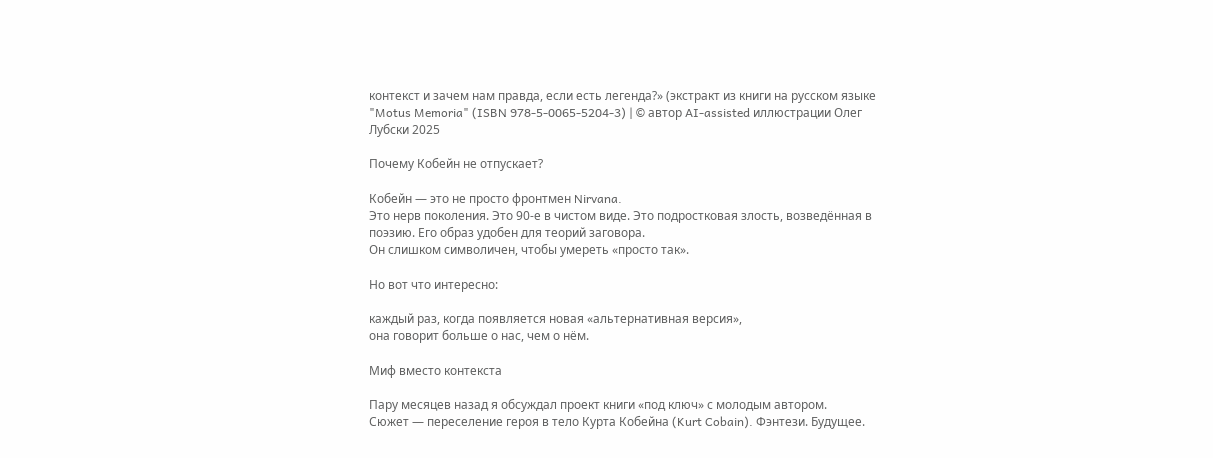контекст и зачем нам правда, если есть легенда?» (экстракт из книги на русском языке "Motus Memoria" (ISBN 978-5-0065-5204-3) | © автор AI-assisted иллюстрации Олег Лубски 2025

Почему Кобейн не отпускает?

Кобейн — это не просто фронтмен Nirvana.
Это нерв поколения. Это 90-е в чистом виде. Это подростковая злость, возведённая в поэзию. Его образ удобен для теорий заговора.
Он слишком символичен, чтобы умереть «просто так».

Но вот что интересно:

каждый раз, когда появляется новая «альтернативная версия»,
она говорит больше о нас, чем о нём.

Миф вместо контекста

Пару месяцев назад я обсуждал проект книги «под ключ» с молодым автором.
Сюжет — переселение героя в тело Курта Кобейна (Kurt Cobain). Фэнтези. Будущее.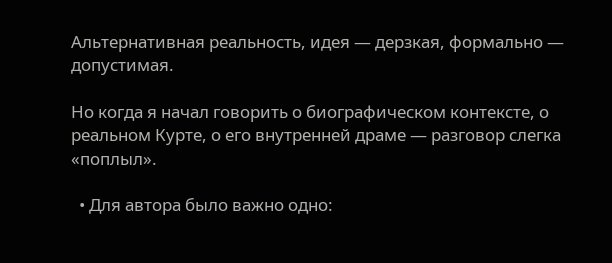Альтернативная реальность, идея — дерзкая, формально — допустимая.

Но когда я начал говорить о биографическом контексте, о реальном Курте, о его внутренней драме — разговор слегка «поплыл».

  • Для автора было важно одно: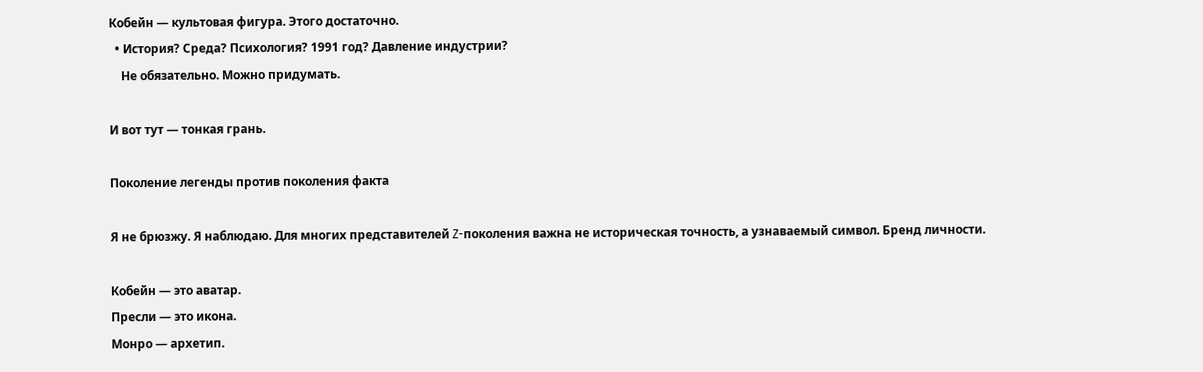Кобейн — культовая фигура. Этого достаточно.
  • История? Среда? Психология? 1991 год? Давление индустрии?
    Не обязательно. Можно придумать.

И вот тут — тонкая грань.

Поколение легенды против поколения факта

Я не брюзжу. Я наблюдаю. Для многих представителей Z-поколения важна не историческая точность, а узнаваемый символ. Бренд личности.

Кобейн — это аватар.
Пресли — это икона.
Монро — архетип.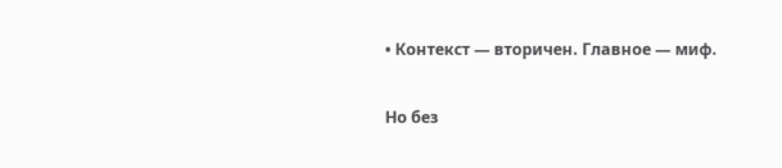• Контекст — вторичен. Главное — миф.

Но без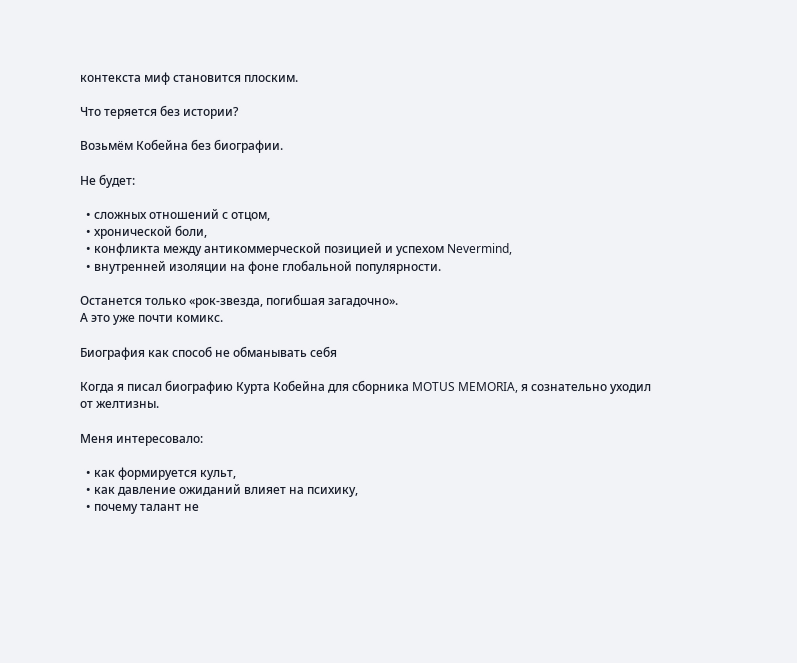контекста миф становится плоским.

Что теряется без истории?

Возьмём Кобейна без биографии.

Не будет:

  • сложных отношений с отцом,
  • хронической боли,
  • конфликта между антикоммерческой позицией и успехом Nevermind,
  • внутренней изоляции на фоне глобальной популярности.

Останется только «рок-звезда, погибшая загадочно».
А это уже почти комикс.

Биография как способ не обманывать себя

Когда я писал биографию Курта Кобейна для сборника MOTUS MEMORIA, я сознательно уходил от желтизны.

Меня интересовало:

  • как формируется культ,
  • как давление ожиданий влияет на психику,
  • почему талант не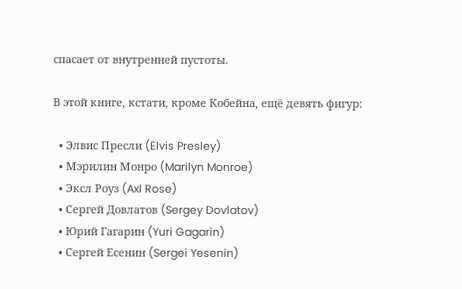спасает от внутренней пустоты.

В этой книге, кстати, кроме Кобейна, ещё девять фигур:

  • Элвис Пресли (Elvis Presley)
  • Мэрилин Монро (Marilyn Monroe)
  • Эксл Роуз (Axl Rose)
  • Сергей Довлатов (Sergey Dovlatov)
  • Юрий Гагарин (Yuri Gagarin)
  • Сергей Есенин (Sergei Yesenin)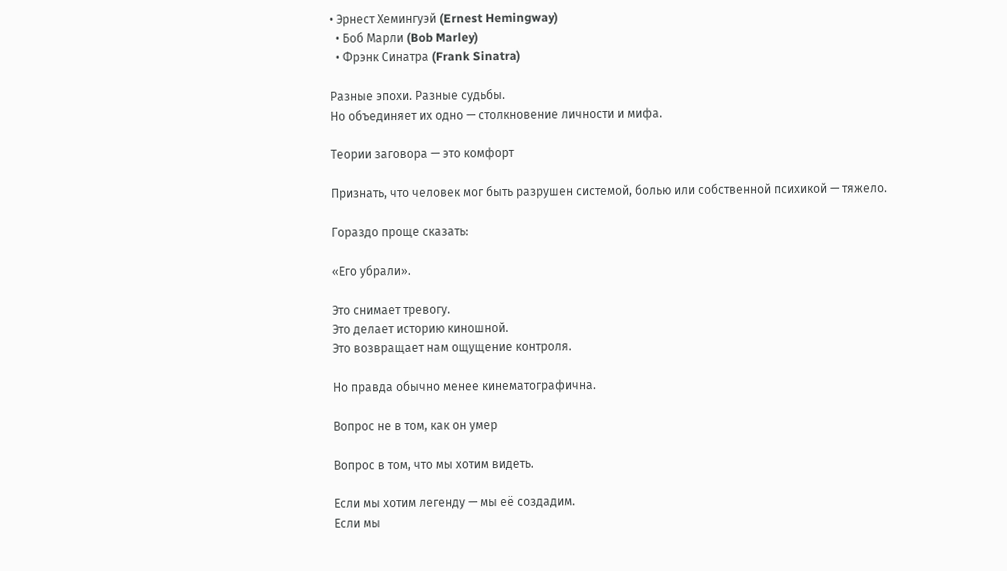• Эрнест Хемингуэй (Ernest Hemingway)
  • Боб Марли (Bob Marley)
  • Фрэнк Синатра (Frank Sinatra)

Разные эпохи. Разные судьбы.
Но объединяет их одно — столкновение личности и мифа.

Теории заговора — это комфорт

Признать, что человек мог быть разрушен системой, болью или собственной психикой — тяжело.

Гораздо проще сказать:

«Его убрали».

Это снимает тревогу.
Это делает историю киношной.
Это возвращает нам ощущение контроля.

Но правда обычно менее кинематографична.

Вопрос не в том, как он умер

Вопрос в том, что мы хотим видеть.

Если мы хотим легенду — мы её создадим.
Если мы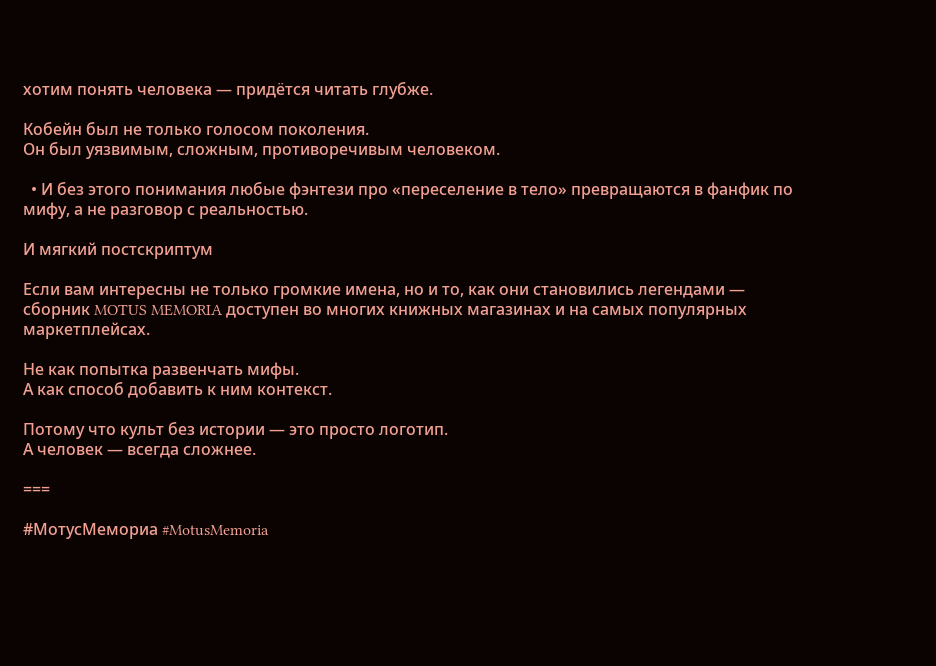хотим понять человека — придётся читать глубже.

Кобейн был не только голосом поколения.
Он был уязвимым, сложным, противоречивым человеком.

  • И без этого понимания любые фэнтези про «переселение в тело» превращаются в фанфик по мифу, а не разговор с реальностью.

И мягкий постскриптум

Если вам интересны не только громкие имена, но и то, как они становились легендами — сборник MOTUS MEMORIA доступен во многих книжных магазинах и на самых популярных маркетплейсах.

Не как попытка развенчать мифы.
А как способ добавить к ним контекст.

Потому что культ без истории — это просто логотип.
А человек — всегда сложнее.

===

#МотусМемориа #MotusMemoria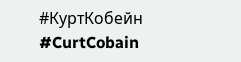#КуртКобейн #CurtCobain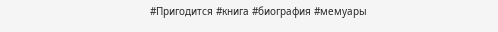#Пригодится #книга #биография #мемуары